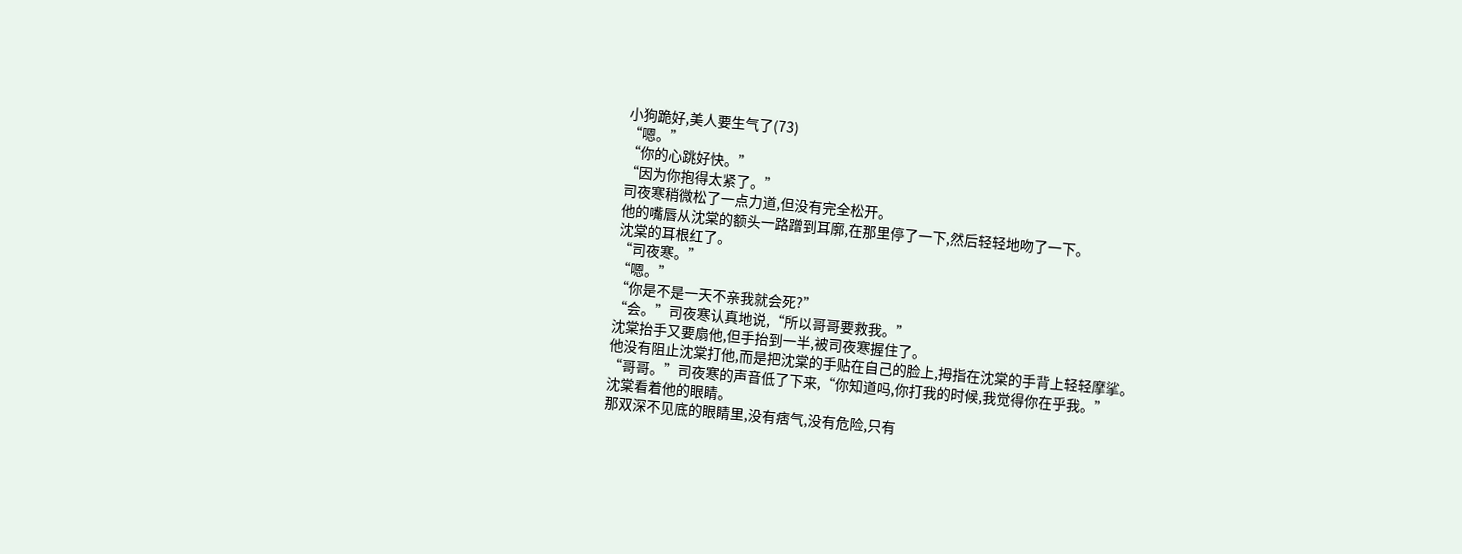小狗跪好,美人要生气了(73)
“嗯。”
“你的心跳好快。”
“因为你抱得太紧了。”
司夜寒稍微松了一点力道,但没有完全松开。
他的嘴唇从沈棠的额头一路蹭到耳廓,在那里停了一下,然后轻轻地吻了一下。
沈棠的耳根红了。
“司夜寒。”
“嗯。”
“你是不是一天不亲我就会死?”
“会。”司夜寒认真地说,“所以哥哥要救我。”
沈棠抬手又要扇他,但手抬到一半,被司夜寒握住了。
他没有阻止沈棠打他,而是把沈棠的手贴在自己的脸上,拇指在沈棠的手背上轻轻摩挲。
“哥哥。”司夜寒的声音低了下来,“你知道吗,你打我的时候,我觉得你在乎我。”
沈棠看着他的眼睛。
那双深不见底的眼睛里,没有痞气,没有危险,只有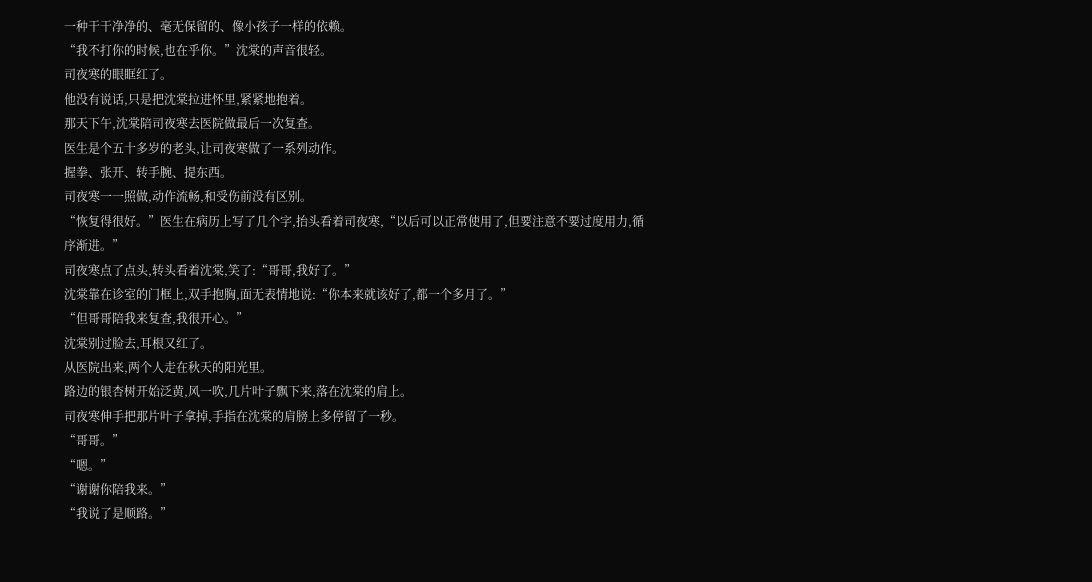一种干干净净的、毫无保留的、像小孩子一样的依赖。
“我不打你的时候,也在乎你。”沈棠的声音很轻。
司夜寒的眼眶红了。
他没有说话,只是把沈棠拉进怀里,紧紧地抱着。
那天下午,沈棠陪司夜寒去医院做最后一次复查。
医生是个五十多岁的老头,让司夜寒做了一系列动作。
握拳、张开、转手腕、提东西。
司夜寒一一照做,动作流畅,和受伤前没有区别。
“恢复得很好。”医生在病历上写了几个字,抬头看着司夜寒,“以后可以正常使用了,但要注意不要过度用力,循序渐进。”
司夜寒点了点头,转头看着沈棠,笑了:“哥哥,我好了。”
沈棠靠在诊室的门框上,双手抱胸,面无表情地说:“你本来就该好了,都一个多月了。”
“但哥哥陪我来复查,我很开心。”
沈棠别过脸去,耳根又红了。
从医院出来,两个人走在秋天的阳光里。
路边的银杏树开始泛黄,风一吹,几片叶子飘下来,落在沈棠的肩上。
司夜寒伸手把那片叶子拿掉,手指在沈棠的肩膀上多停留了一秒。
“哥哥。”
“嗯。”
“谢谢你陪我来。”
“我说了是顺路。”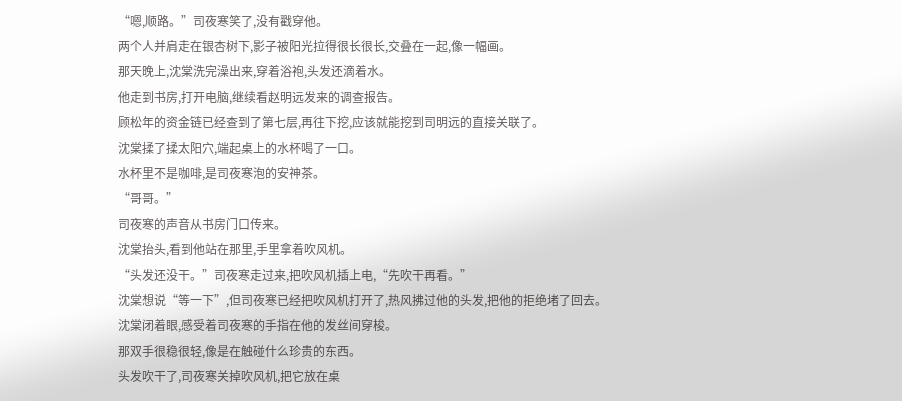“嗯,顺路。”司夜寒笑了,没有戳穿他。
两个人并肩走在银杏树下,影子被阳光拉得很长很长,交叠在一起,像一幅画。
那天晚上,沈棠洗完澡出来,穿着浴袍,头发还滴着水。
他走到书房,打开电脑,继续看赵明远发来的调查报告。
顾松年的资金链已经查到了第七层,再往下挖,应该就能挖到司明远的直接关联了。
沈棠揉了揉太阳穴,端起桌上的水杯喝了一口。
水杯里不是咖啡,是司夜寒泡的安神茶。
“哥哥。”
司夜寒的声音从书房门口传来。
沈棠抬头,看到他站在那里,手里拿着吹风机。
“头发还没干。”司夜寒走过来,把吹风机插上电,“先吹干再看。”
沈棠想说“等一下”,但司夜寒已经把吹风机打开了,热风拂过他的头发,把他的拒绝堵了回去。
沈棠闭着眼,感受着司夜寒的手指在他的发丝间穿梭。
那双手很稳很轻,像是在触碰什么珍贵的东西。
头发吹干了,司夜寒关掉吹风机,把它放在桌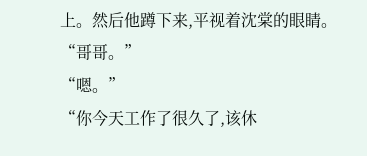上。然后他蹲下来,平视着沈棠的眼睛。
“哥哥。”
“嗯。”
“你今天工作了很久了,该休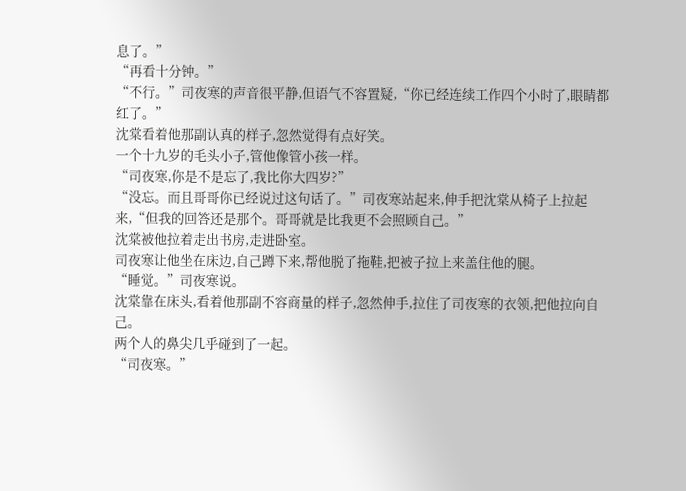息了。”
“再看十分钟。”
“不行。”司夜寒的声音很平静,但语气不容置疑,“你已经连续工作四个小时了,眼睛都红了。”
沈棠看着他那副认真的样子,忽然觉得有点好笑。
一个十九岁的毛头小子,管他像管小孩一样。
“司夜寒,你是不是忘了,我比你大四岁?”
“没忘。而且哥哥你已经说过这句话了。”司夜寒站起来,伸手把沈棠从椅子上拉起来,“但我的回答还是那个。哥哥就是比我更不会照顾自己。”
沈棠被他拉着走出书房,走进卧室。
司夜寒让他坐在床边,自己蹲下来,帮他脱了拖鞋,把被子拉上来盖住他的腿。
“睡觉。”司夜寒说。
沈棠靠在床头,看着他那副不容商量的样子,忽然伸手,拉住了司夜寒的衣领,把他拉向自己。
两个人的鼻尖几乎碰到了一起。
“司夜寒。”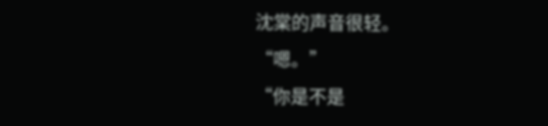沈棠的声音很轻。
“嗯。”
“你是不是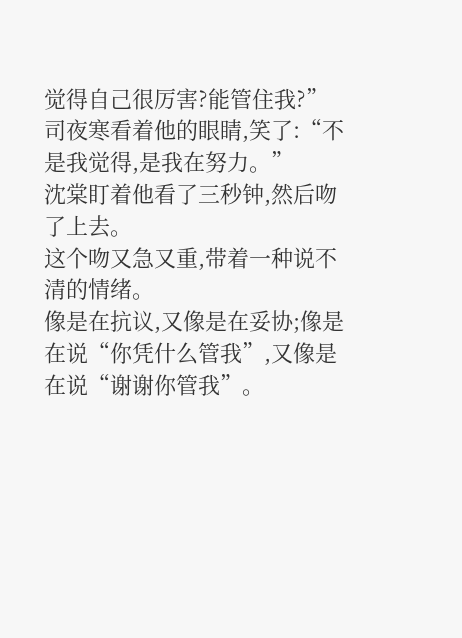觉得自己很厉害?能管住我?”
司夜寒看着他的眼睛,笑了:“不是我觉得,是我在努力。”
沈棠盯着他看了三秒钟,然后吻了上去。
这个吻又急又重,带着一种说不清的情绪。
像是在抗议,又像是在妥协;像是在说“你凭什么管我”,又像是在说“谢谢你管我”。